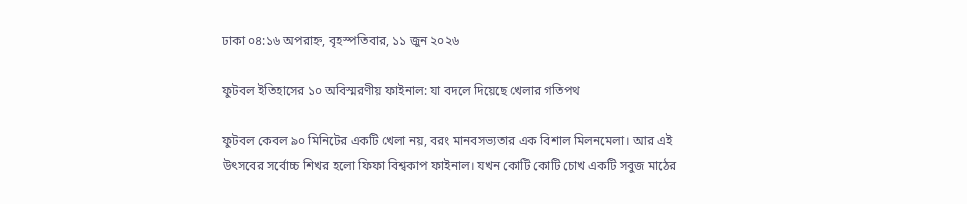ঢাকা ০৪:১৬ অপরাহ্ন, বৃহস্পতিবার, ১১ জুন ২০২৬

ফুটবল ইতিহাসের ১০ অবিস্মরণীয় ফাইনাল: যা বদলে দিয়েছে খেলার গতিপথ

ফুটবল কেবল ৯০ মিনিটের একটি খেলা নয়, বরং মানবসভ্যতার এক বিশাল মিলনমেলা। আর এই উৎসবের সর্বোচ্চ শিখর হলো ফিফা বিশ্বকাপ ফাইনাল। যখন কোটি কোটি চোখ একটি সবুজ মাঠের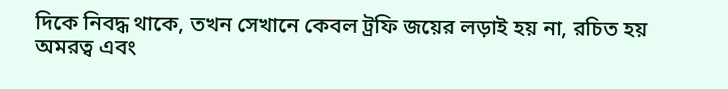দিকে নিবদ্ধ থাকে, তখন সেখানে কেবল ট্রফি জয়ের লড়াই হয় না, রচিত হয় অমরত্ব এবং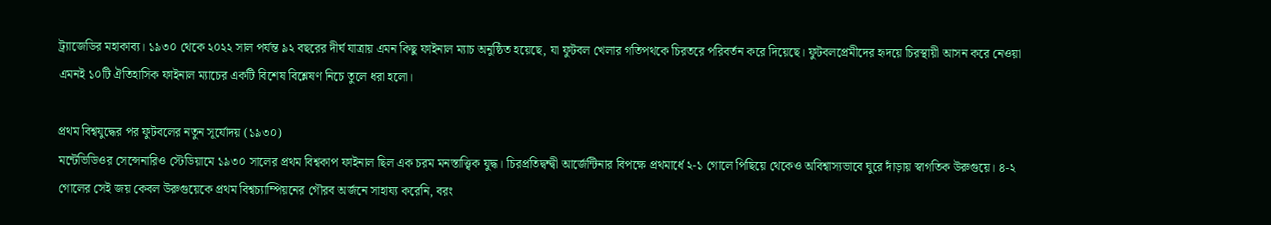ট্র্যাজেডির মহাকাব্য। ১৯৩০ থেকে ২০২২ সাল পর্যন্ত ৯২ বছরের দীর্ঘ যাত্রায় এমন কিছু ফাইনাল ম্যাচ অনুষ্ঠিত হয়েছে, যা ফুটবল খেলার গতিপথকে চিরতরে পরিবর্তন করে দিয়েছে। ফুটবলপ্রেমীদের হৃদয়ে চিরস্থায়ী আসন করে নেওয়া এমনই ১০টি ঐতিহাসিক ফাইনাল ম্যাচের একটি বিশেষ বিশ্লেষণ নিচে তুলে ধরা হলো।

প্রথম বিশ্বযুদ্ধের পর ফুটবলের নতুন সূর্যোদয় (১৯৩০)
মন্টেভিডিওর সেন্সেনারিও স্টেডিয়ামে ১৯৩০ সালের প্রথম বিশ্বকাপ ফাইনাল ছিল এক চরম মনস্তাত্ত্বিক যুদ্ধ। চিরপ্রতিদ্বন্দ্বী আর্জেন্টিনার বিপক্ষে প্রথমার্ধে ২-১ গোলে পিছিয়ে থেকেও অবিশ্বাস্যভাবে ঘুরে দাঁড়ায় স্বাগতিক উরুগুয়ে। ৪-২ গোলের সেই জয় কেবল উরুগুয়েকে প্রথম বিশ্বচ্যাম্পিয়নের গৌরব অর্জনে সাহায্য করেনি, বরং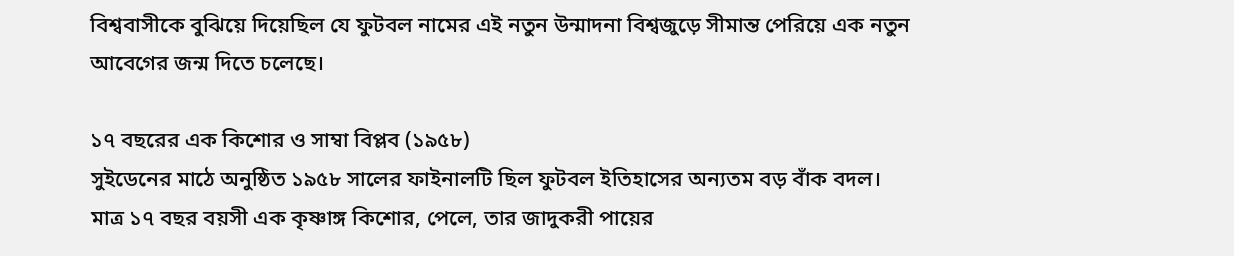বিশ্ববাসীকে বুঝিয়ে দিয়েছিল যে ফুটবল নামের এই নতুন উন্মাদনা বিশ্বজুড়ে সীমান্ত পেরিয়ে এক নতুন আবেগের জন্ম দিতে চলেছে।

১৭ বছরের এক কিশোর ও সাম্বা বিপ্লব (১৯৫৮)
সুইডেনের মাঠে অনুষ্ঠিত ১৯৫৮ সালের ফাইনালটি ছিল ফুটবল ইতিহাসের অন্যতম বড় বাঁক বদল। মাত্র ১৭ বছর বয়সী এক কৃষ্ণাঙ্গ কিশোর, পেলে, তার জাদুকরী পায়ের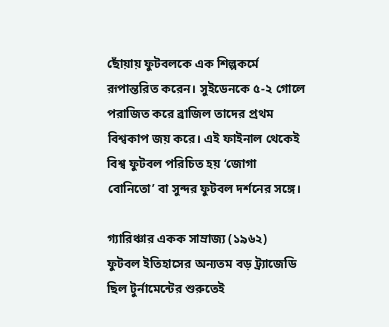ছোঁয়ায় ফুটবলকে এক শিল্পকর্মে রূপান্তরিত করেন। সুইডেনকে ৫-২ গোলে পরাজিত করে ব্রাজিল তাদের প্রথম বিশ্বকাপ জয় করে। এই ফাইনাল থেকেই বিশ্ব ফুটবল পরিচিত হয় ‘জোগা বোনিতো’ বা সুন্দর ফুটবল দর্শনের সঙ্গে।

গ্যারিঞ্চার একক সাম্রাজ্য (১৯৬২)
ফুটবল ইতিহাসের অন্যতম বড় ট্র্যাজেডি ছিল টুর্নামেন্টের শুরুতেই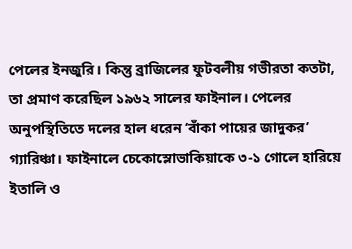পেলের ইনজুরি। কিন্তু ব্রাজিলের ফুটবলীয় গভীরতা কতটা, তা প্রমাণ করেছিল ১৯৬২ সালের ফাইনাল। পেলের অনুপস্থিতিতে দলের হাল ধরেন ‘বাঁকা পায়ের জাদুকর’ গ্যারিঞ্চা। ফাইনালে চেকোস্লোভাকিয়াকে ৩-১ গোলে হারিয়ে ইতালি ও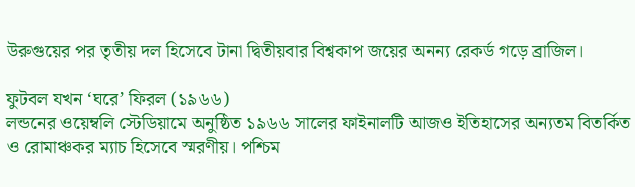উরুগুয়ের পর তৃতীয় দল হিসেবে টানা দ্বিতীয়বার বিশ্বকাপ জয়ের অনন্য রেকর্ড গড়ে ব্রাজিল।

ফুটবল যখন ‘ঘরে’ ফিরল (১৯৬৬)
লন্ডনের ওয়েম্বলি স্টেডিয়ামে অনুষ্ঠিত ১৯৬৬ সালের ফাইনালটি আজও ইতিহাসের অন্যতম বিতর্কিত ও রোমাঞ্চকর ম্যাচ হিসেবে স্মরণীয়। পশ্চিম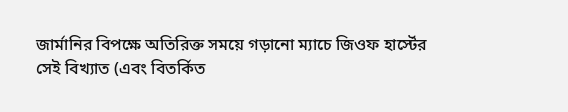জার্মানির বিপক্ষে অতিরিক্ত সময়ে গড়ানো ম্যাচে জিওফ হার্স্টের সেই বিখ্যাত (এবং বিতর্কিত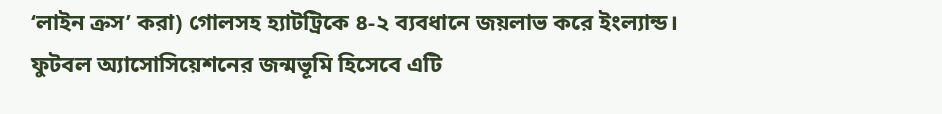‘লাইন ক্রস’ করা) গোলসহ হ্যাটট্রিকে ৪-২ ব্যবধানে জয়লাভ করে ইংল্যান্ড। ফুটবল অ্যাসোসিয়েশনের জন্মভূমি হিসেবে এটি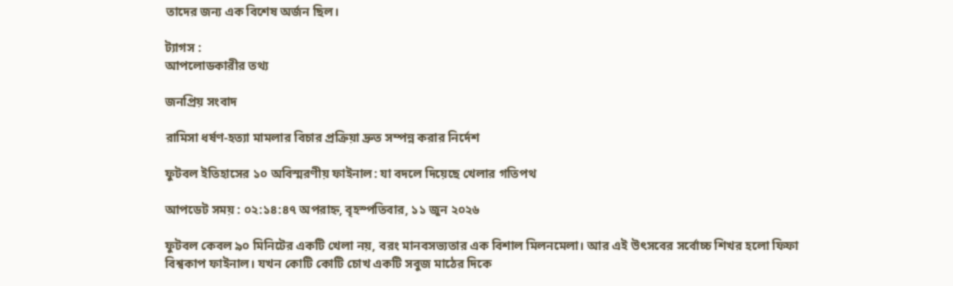তাদের জন্য এক বিশেষ অর্জন ছিল।

ট্যাগস :
আপলোডকারীর তথ্য

জনপ্রিয় সংবাদ

রামিসা ধর্ষণ-হত্যা মামলার বিচার প্রক্রিয়া দ্রুত সম্পন্ন করার নির্দেশ

ফুটবল ইতিহাসের ১০ অবিস্মরণীয় ফাইনাল: যা বদলে দিয়েছে খেলার গতিপথ

আপডেট সময় : ০২:১৪:৪৭ অপরাহ্ন, বৃহস্পতিবার, ১১ জুন ২০২৬

ফুটবল কেবল ৯০ মিনিটের একটি খেলা নয়, বরং মানবসভ্যতার এক বিশাল মিলনমেলা। আর এই উৎসবের সর্বোচ্চ শিখর হলো ফিফা বিশ্বকাপ ফাইনাল। যখন কোটি কোটি চোখ একটি সবুজ মাঠের দিকে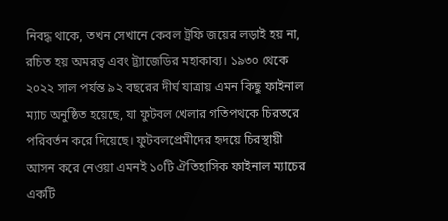নিবদ্ধ থাকে, তখন সেখানে কেবল ট্রফি জয়ের লড়াই হয় না, রচিত হয় অমরত্ব এবং ট্র্যাজেডির মহাকাব্য। ১৯৩০ থেকে ২০২২ সাল পর্যন্ত ৯২ বছরের দীর্ঘ যাত্রায় এমন কিছু ফাইনাল ম্যাচ অনুষ্ঠিত হয়েছে, যা ফুটবল খেলার গতিপথকে চিরতরে পরিবর্তন করে দিয়েছে। ফুটবলপ্রেমীদের হৃদয়ে চিরস্থায়ী আসন করে নেওয়া এমনই ১০টি ঐতিহাসিক ফাইনাল ম্যাচের একটি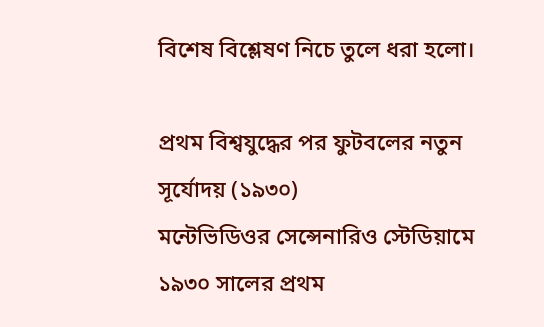বিশেষ বিশ্লেষণ নিচে তুলে ধরা হলো।

প্রথম বিশ্বযুদ্ধের পর ফুটবলের নতুন সূর্যোদয় (১৯৩০)
মন্টেভিডিওর সেন্সেনারিও স্টেডিয়ামে ১৯৩০ সালের প্রথম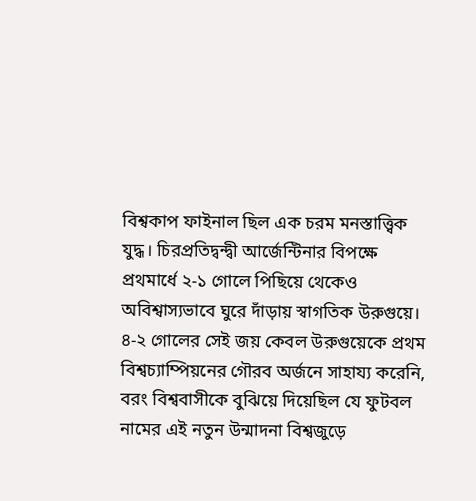বিশ্বকাপ ফাইনাল ছিল এক চরম মনস্তাত্ত্বিক যুদ্ধ। চিরপ্রতিদ্বন্দ্বী আর্জেন্টিনার বিপক্ষে প্রথমার্ধে ২-১ গোলে পিছিয়ে থেকেও অবিশ্বাস্যভাবে ঘুরে দাঁড়ায় স্বাগতিক উরুগুয়ে। ৪-২ গোলের সেই জয় কেবল উরুগুয়েকে প্রথম বিশ্বচ্যাম্পিয়নের গৌরব অর্জনে সাহায্য করেনি, বরং বিশ্ববাসীকে বুঝিয়ে দিয়েছিল যে ফুটবল নামের এই নতুন উন্মাদনা বিশ্বজুড়ে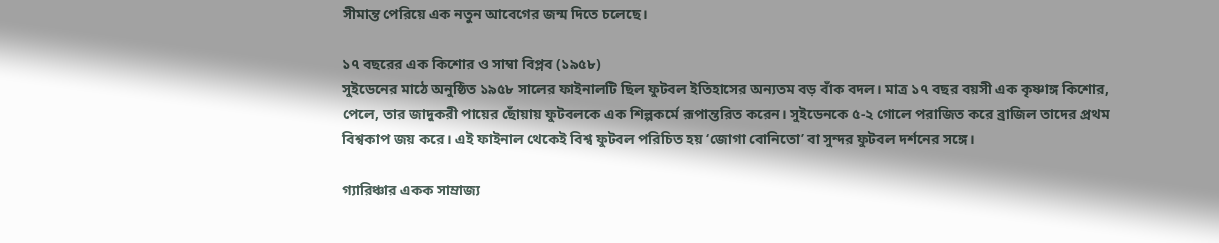সীমান্ত পেরিয়ে এক নতুন আবেগের জন্ম দিতে চলেছে।

১৭ বছরের এক কিশোর ও সাম্বা বিপ্লব (১৯৫৮)
সুইডেনের মাঠে অনুষ্ঠিত ১৯৫৮ সালের ফাইনালটি ছিল ফুটবল ইতিহাসের অন্যতম বড় বাঁক বদল। মাত্র ১৭ বছর বয়সী এক কৃষ্ণাঙ্গ কিশোর, পেলে, তার জাদুকরী পায়ের ছোঁয়ায় ফুটবলকে এক শিল্পকর্মে রূপান্তরিত করেন। সুইডেনকে ৫-২ গোলে পরাজিত করে ব্রাজিল তাদের প্রথম বিশ্বকাপ জয় করে। এই ফাইনাল থেকেই বিশ্ব ফুটবল পরিচিত হয় ‘জোগা বোনিতো’ বা সুন্দর ফুটবল দর্শনের সঙ্গে।

গ্যারিঞ্চার একক সাম্রাজ্য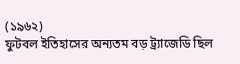(১৯৬২)
ফুটবল ইতিহাসের অন্যতম বড় ট্র্যাজেডি ছিল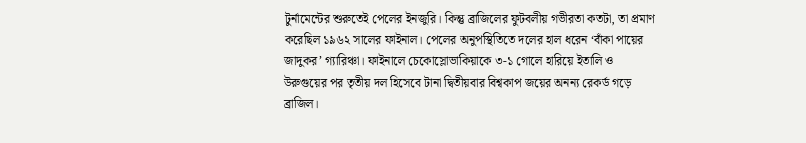টুর্নামেন্টের শুরুতেই পেলের ইনজুরি। কিন্তু ব্রাজিলের ফুটবলীয় গভীরতা কতটা, তা প্রমাণ করেছিল ১৯৬২ সালের ফাইনাল। পেলের অনুপস্থিতিতে দলের হাল ধরেন ‘বাঁকা পায়ের জাদুকর’ গ্যারিঞ্চা। ফাইনালে চেকোস্লোভাকিয়াকে ৩-১ গোলে হারিয়ে ইতালি ও উরুগুয়ের পর তৃতীয় দল হিসেবে টানা দ্বিতীয়বার বিশ্বকাপ জয়ের অনন্য রেকর্ড গড়ে ব্রাজিল।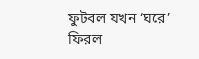ফুটবল যখন ‘ঘরে’ ফিরল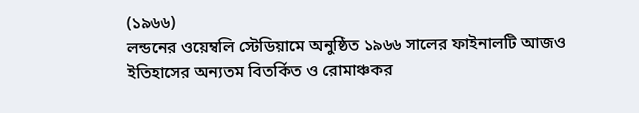(১৯৬৬)
লন্ডনের ওয়েম্বলি স্টেডিয়ামে অনুষ্ঠিত ১৯৬৬ সালের ফাইনালটি আজও ইতিহাসের অন্যতম বিতর্কিত ও রোমাঞ্চকর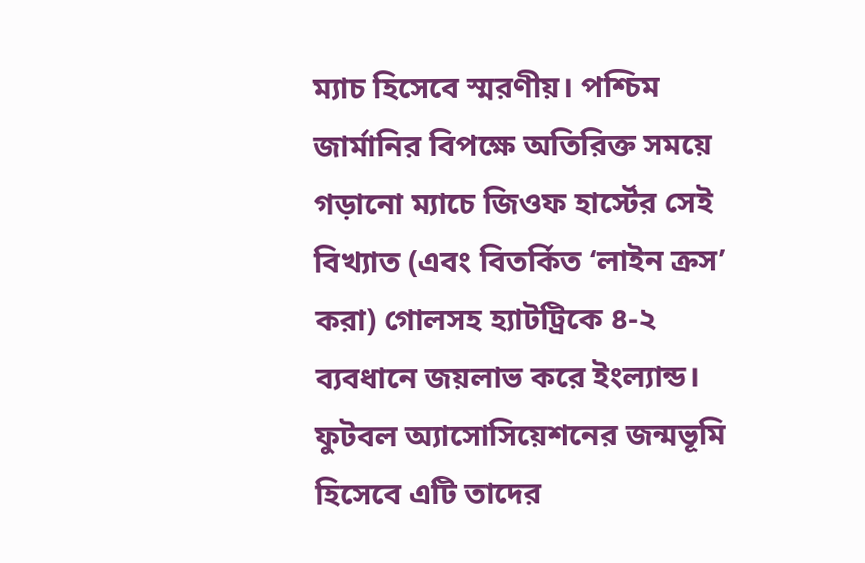ম্যাচ হিসেবে স্মরণীয়। পশ্চিম জার্মানির বিপক্ষে অতিরিক্ত সময়ে গড়ানো ম্যাচে জিওফ হার্স্টের সেই বিখ্যাত (এবং বিতর্কিত ‘লাইন ক্রস’ করা) গোলসহ হ্যাটট্রিকে ৪-২ ব্যবধানে জয়লাভ করে ইংল্যান্ড। ফুটবল অ্যাসোসিয়েশনের জন্মভূমি হিসেবে এটি তাদের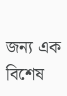জন্য এক বিশেষ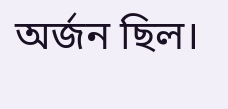অর্জন ছিল।